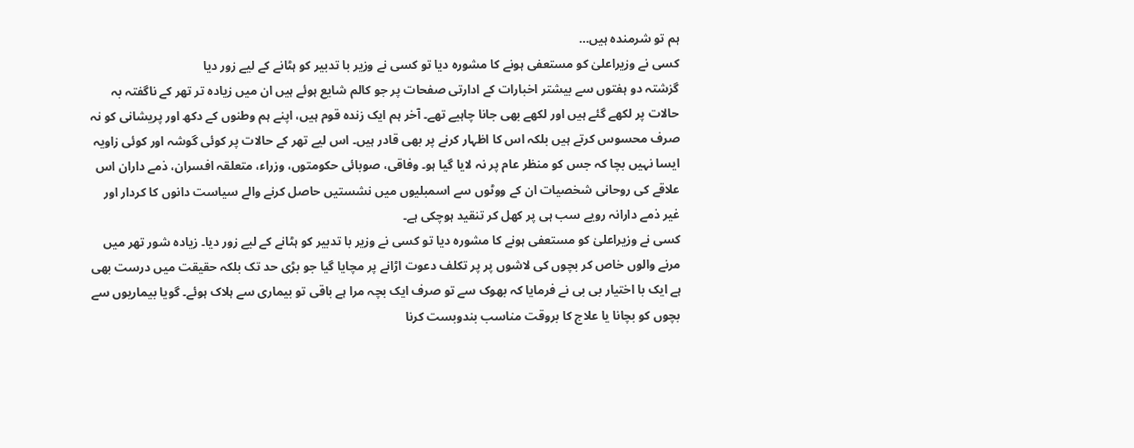ہم تو شرمندہ ہیں…
کسی نے وزیراعلیٰ کو مستعفی ہونے کا مشورہ دیا تو کسی نے وزیر با تدبیر کو ہٹانے کے لیے زور دیا
گزشتہ دو ہفتوں سے بیشتر اخبارات کے ادارتی صفحات پر جو کالم شایع ہوئے ہیں ان میں زیادہ تر تھر کے ناگفتہ بہ حالات پر لکھے گئے ہیں اور لکھے بھی جانا چاہیے تھے۔ آخر ہم ایک زندہ قوم ہیں، اپنے ہم وطنوں کے دکھ اور پریشانی کو نہ صرف محسوس کرتے ہیں بلکہ اس کا اظہار کرنے پر بھی قادر ہیں۔ اس لیے تھر کے حالات پر کوئی گوشہ اور کوئی زاویہ ایسا نہیں بچا کہ جس کو منظر عام پر نہ لایا گیا ہو۔ وفاقی، صوبائی حکومتوں، وزراء، متعلقہ افسران، ذمے داران اس علاقے کی روحانی شخصیات ان کے ووٹوں سے اسمبلیوں میں نشستیں حاصل کرنے والے سیاست دانوں کا کردار اور غیر ذمے دارانہ رویے سب ہی پر کھل کر تنقید ہوچکی ہے۔
کسی نے وزیراعلیٰ کو مستعفی ہونے کا مشورہ دیا تو کسی نے وزیر با تدبیر کو ہٹانے کے لیے زور دیا۔ زیادہ شور تھر میں مرنے والوں خاص کر بچوں کی لاشوں پر پر تکلف دعوت اڑانے پر مچایا گیا جو بڑی حد تک بلکہ حقیقت میں درست بھی ہے ایک با اختیار بی بی نے فرمایا کہ بھوک سے تو صرف ایک بچہ مرا ہے باقی تو بیماری سے ہلاک ہوئے۔ گویا بیماریوں سے بچوں کو بچانا یا علاج کا بروقت مناسب بندوبست کرنا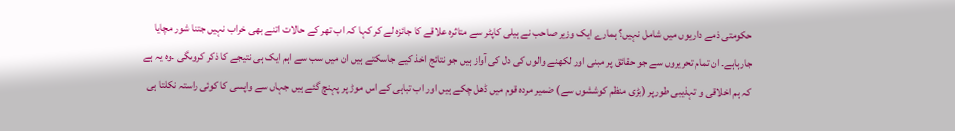حکومتی ذمے داریوں میں شامل نہیں؟ ہمارے ایک وزیر صاحب نے ہیلی کاپٹر سے متاثرہ علاقے کا جائزہ لے کر کہا کہ اب تھر کے حالات اتنے بھی خراب نہیں جتنا شور مچایا جارہاہے۔ ان تمام تحریروں سے جو حقائق پر مبنی اور لکھنے والوں کی دل کی آواز ہیں جو نتائج اخذ کیے جاسکتے ہیں ان میں سب سے اہم ایک ہی نتیجے کا ذکر کروںگی ۔وہ یہ ہے کہ ہم اخلاقی و تہذیبی طورپر (بڑی منظم کوششوں سے) ضمیر مردہ قوم میں ڈھل چکے ہیں اور اب تباہی کے اس موڑ پر پہنچ گئے ہیں جہاں سے واپسی کا کوئی راستہ نکلتا ہی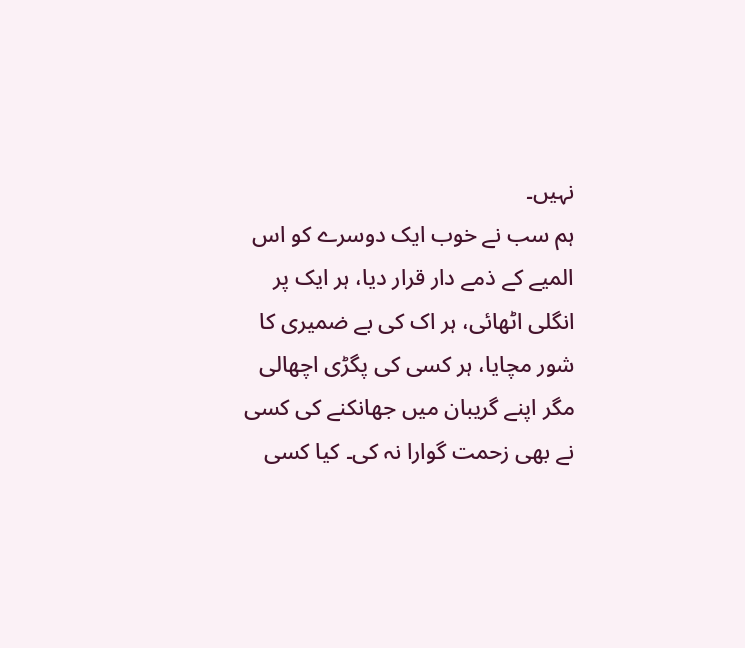نہیں۔
ہم سب نے خوب ایک دوسرے کو اس المیے کے ذمے دار قرار دیا، ہر ایک پر انگلی اٹھائی، ہر اک کی بے ضمیری کا شور مچایا، ہر کسی کی پگڑی اچھالی مگر اپنے گریبان میں جھانکنے کی کسی نے بھی زحمت گوارا نہ کی۔ کیا کسی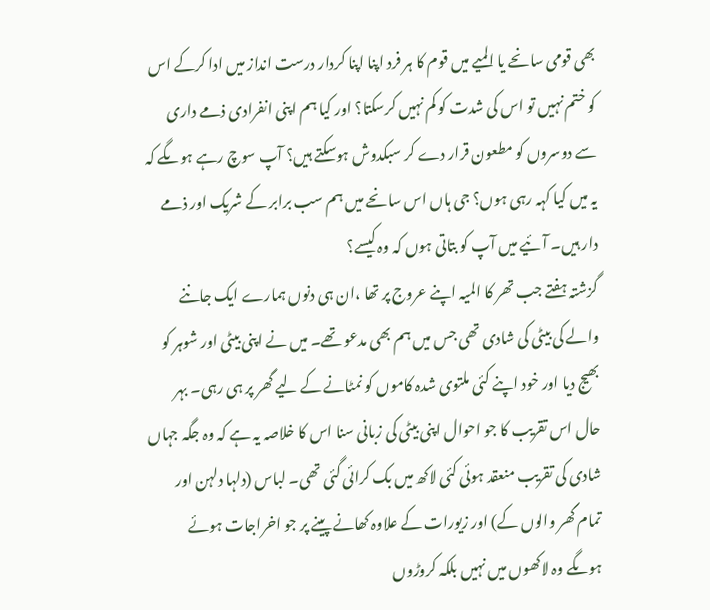بھی قومی سانحے یا المیے میں قوم کا ہر فرد اپنا اپنا کردار درست انداز میں ادا کرکے اس کو ختم نہیں تو اس کی شدت کو کم نہیں کرسکتا؟ اور کیا ہم اپنی انفرادی ذمے داری سے دوسروں کو مطعون قرار دے کر سبکدوش ہوسکتے ہیں؟ آپ سوچ رہے ہوںگے کہ یہ میں کیا کہہ رہی ہوں؟ جی ہاں اس سانحے میں ہم سب برابر کے شریک اور ذمے دار ہیں۔ آئیے میں آپ کو بتاتی ہوں کہ وہ کیسے؟
گزشتہ ہفتے جب تھر کا المیہ اپنے عروج پر تھا ،ان ہی دنوں ہمارے ایک جاننے والے کی بیٹی کی شادی تھی جس میں ہم بھی مدعو تھے۔ میں نے اپنی بیٹی اور شوہر کو بھیج دیا اور خود اپنے کئی ملتوی شدہ کاموں کو نمٹانے کے لیے گھر پر ہی رہی۔ بہر حال اس تقریب کا جو احوال اپنی بیٹی کی زبانی سنا اس کا خلاصہ یہ ہے کہ وہ جگہ جہاں شادی کی تقریب منعقد ہوئی کئی لاکھ میں بک کرائی گئی تھی۔ لباس (دلہا دلہن اور تمام گھر والوں کے) اور زیورات کے علاوہ کھانے پینے پر جو اخراجات ہوئے ہوںگے وہ لاکھوں میں نہیں بلکہ کروڑوں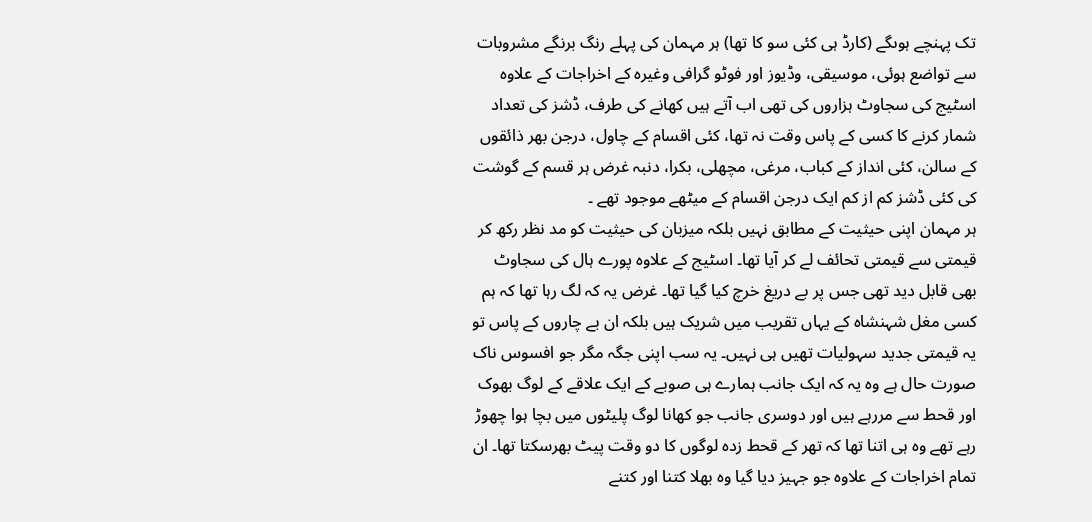تک پہنچے ہوںگے (کارڈ ہی کئی سو کا تھا) ہر مہمان کی پہلے رنگ برنگے مشروبات سے تواضع ہوئی، موسیقی، وڈیوز اور فوٹو گرافی وغیرہ کے اخراجات کے علاوہ اسٹیج کی سجاوٹ ہزاروں کی تھی اب آتے ہیں کھانے کی طرف، ڈشز کی تعداد شمار کرنے کا کسی کے پاس وقت نہ تھا، کئی اقسام کے چاول، درجن بھر ذائقوں کے سالن، کئی انداز کے کباب، مرغی، مچھلی، بکرا، دنبہ غرض ہر قسم کے گوشت کی کئی ڈشز کم از کم ایک درجن اقسام کے میٹھے موجود تھے ۔
ہر مہمان اپنی حیثیت کے مطابق نہیں بلکہ میزبان کی حیثیت کو مد نظر رکھ کر قیمتی سے قیمتی تحائف لے کر آیا تھا۔ اسٹیج کے علاوہ پورے ہال کی سجاوٹ بھی قابل دید تھی جس پر بے دریغ خرچ کیا گیا تھا۔ غرض یہ کہ لگ رہا تھا کہ ہم کسی مغل شہنشاہ کے یہاں تقریب میں شریک ہیں بلکہ ان بے چاروں کے پاس تو یہ قیمتی جدید سہولیات تھیں ہی نہیں۔ یہ سب اپنی جگہ مگر جو افسوس ناک صورت حال ہے وہ یہ کہ ایک جانب ہمارے ہی صوبے کے ایک علاقے کے لوگ بھوک اور قحط سے مررہے ہیں اور دوسری جانب جو کھانا لوگ پلیٹوں میں بچا ہوا چھوڑ رہے تھے وہ ہی اتنا تھا کہ تھر کے قحط زدہ لوگوں کا دو وقت پیٹ بھرسکتا تھا۔ ان تمام اخراجات کے علاوہ جو جہیز دیا گیا وہ بھلا کتنا اور کتنے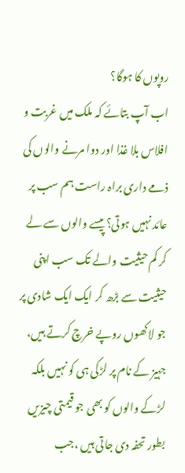روپوں کا ہوگا؟
اب آپ بتائے کہ ملک میں غربت و افلاس بلا غذا اور دوا مرنے والوں کی ذمے داری براہ راست ہم سب پر عائد نہیں ہوتی؟ پیسے والوں سے لے کر کم حیثیت والے تک سب اپنی حیثیت سے بڑھ کر ایک ایک شادی پر جو لاکھوں روپے خرچ کرتے ہیں، جہیز کے نام پر لڑکی ہی کو نہیں بلکہ لڑکے والوں کو بھی جو قیمتی چیزیں بطور تحفہ دی جاتی ہیں ،جب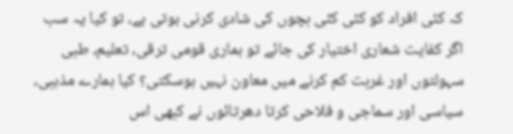کہ کئی افراد کو کئی کئی بچوں کی شادی کرنی ہوتی ہے، تو کیا یہ سب اگر کفایت شعاری اختیار کی جائے تو ہماری قومی ترقی، تعلیم، طبی سہولتوں اور غربت کم کرنے میں معاون نہیں ہوسکتی؟ کیا ہمارے مذہبی، سیاسی اور سماجی و فلاحی کرتا دھرتائوں نے کبھی اس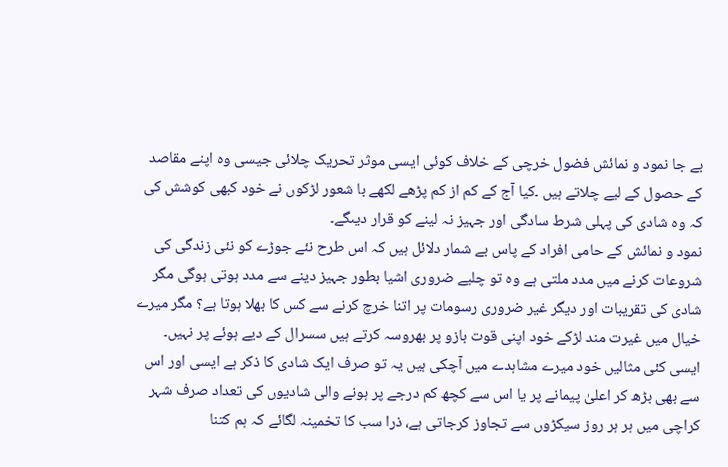بے جا نمود و نمائش فضول خرچی کے خلاف کوئی ایسی موثر تحریک چلائی جیسی وہ اپنے مقاصد کے حصول کے لیے چلاتے ہیں ۔کیا آج کے کم از کم پڑھے لکھے با شعور لڑکوں نے خود کبھی کوشش کی کہ وہ شادی کی پہلی شرط سادگی اور جہیز نہ لینے کو قرار دیںگے۔
نمود و نمائش کے حامی افراد کے پاس بے شمار دلائل ہیں کہ اس طرح نئے جوڑے کو نئی زندگی کی شروعات کرنے میں مدد ملتی ہے وہ تو چلیے ضروری اشیا بطور جہیز دینے سے مدد ہوتی ہوگی مگر شادی کی تقریبات اور دیگر غیر ضروری رسومات پر اتنا خرچ کرنے سے کس کا بھلا ہوتا ہے؟ مگر میرے خیال میں غیرت مند لڑکے خود اپنی قوت بازو پر بھروسہ کرتے ہیں سسرال کے دیے ہوئے پر نہیں۔ ایسی کئی مثالیں خود میرے مشاہدے میں آچکی ہیں یہ تو صرف ایک شادی کا ذکر ہے ایسی اور اس سے بھی بڑھ کر اعلیٰ پیمانے پر یا اس سے کچھ کم درجے پر ہونے والی شادیوں کی تعداد صرف شہر کراچی میں ہر ہر روز سیکڑوں سے تجاوز کرجاتی ہے، ذرا سب کا تخمینہ لگائے کہ ہم کتنا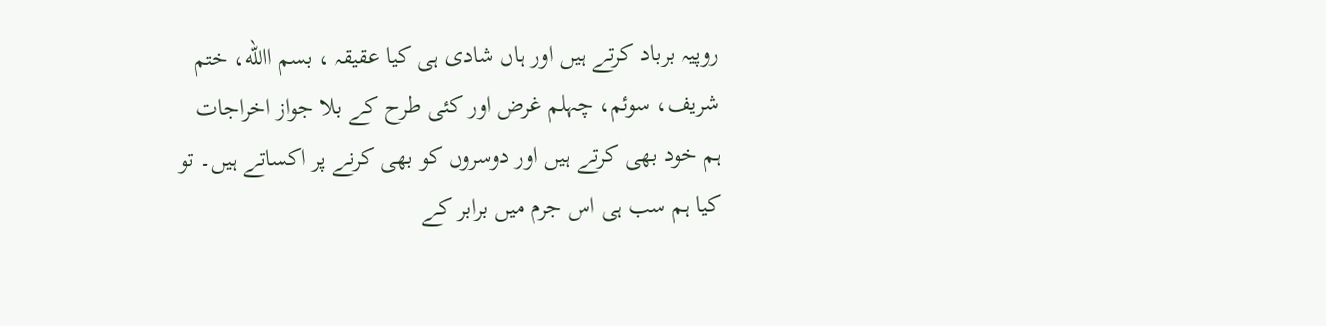روپیہ برباد کرتے ہیں اور ہاں شادی ہی کیا عقیقہ ، بسم االله، ختم شریف، سوئم، چہلم غرض اور کئی طرح کے بلا جواز اخراجات ہم خود بھی کرتے ہیں اور دوسروں کو بھی کرنے پر اکساتے ہیں۔ تو کیا ہم سب ہی اس جرم میں برابر کے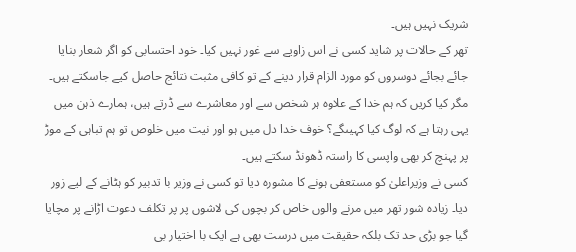شریک نہیں ہیں۔
تھر کے حالات پر شاید کسی نے اس زاویے سے غور نہیں کیا۔ خود احتسابی کو اگر شعار بنایا جائے بجائے دوسروں کو مورد الزام قرار دینے کے تو کافی مثبت نتائج حاصل کیے جاسکتے ہیں۔ مگر کیا کریں کہ ہم خدا کے علاوہ ہر شخص سے اور معاشرے سے ڈرتے ہیں، ہمارے ذہن میں یہی رہتا ہے کہ لوگ کیا کہیںگے؟ خوف خدا دل میں ہو اور نیت میں خلوص تو ہم تباہی کے موڑ پر پہنچ کر بھی واپسی کا راستہ ڈھونڈ سکتے ہیں۔
کسی نے وزیراعلیٰ کو مستعفی ہونے کا مشورہ دیا تو کسی نے وزیر با تدبیر کو ہٹانے کے لیے زور دیا۔ زیادہ شور تھر میں مرنے والوں خاص کر بچوں کی لاشوں پر پر تکلف دعوت اڑانے پر مچایا گیا جو بڑی حد تک بلکہ حقیقت میں درست بھی ہے ایک با اختیار بی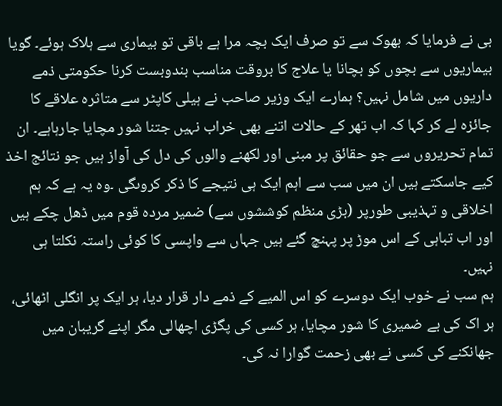بی نے فرمایا کہ بھوک سے تو صرف ایک بچہ مرا ہے باقی تو بیماری سے ہلاک ہوئے۔ گویا بیماریوں سے بچوں کو بچانا یا علاج کا بروقت مناسب بندوبست کرنا حکومتی ذمے داریوں میں شامل نہیں؟ ہمارے ایک وزیر صاحب نے ہیلی کاپٹر سے متاثرہ علاقے کا جائزہ لے کر کہا کہ اب تھر کے حالات اتنے بھی خراب نہیں جتنا شور مچایا جارہاہے۔ ان تمام تحریروں سے جو حقائق پر مبنی اور لکھنے والوں کی دل کی آواز ہیں جو نتائج اخذ کیے جاسکتے ہیں ان میں سب سے اہم ایک ہی نتیجے کا ذکر کروںگی ۔وہ یہ ہے کہ ہم اخلاقی و تہذیبی طورپر (بڑی منظم کوششوں سے) ضمیر مردہ قوم میں ڈھل چکے ہیں اور اب تباہی کے اس موڑ پر پہنچ گئے ہیں جہاں سے واپسی کا کوئی راستہ نکلتا ہی نہیں۔
ہم سب نے خوب ایک دوسرے کو اس المیے کے ذمے دار قرار دیا، ہر ایک پر انگلی اٹھائی، ہر اک کی بے ضمیری کا شور مچایا، ہر کسی کی پگڑی اچھالی مگر اپنے گریبان میں جھانکنے کی کسی نے بھی زحمت گوارا نہ کی۔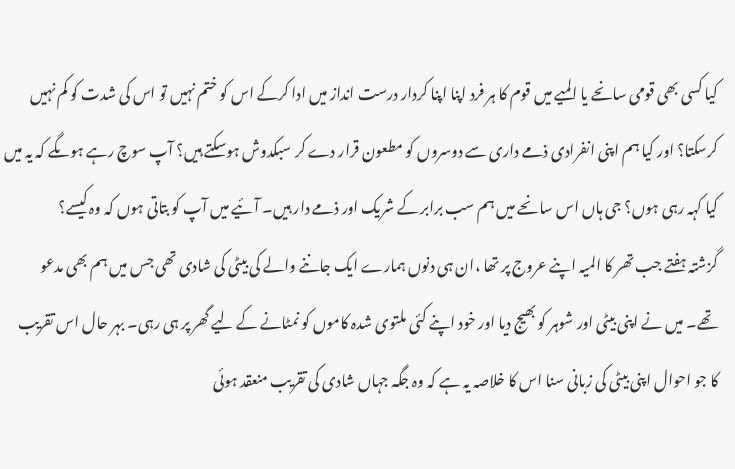کیا کسی بھی قومی سانحے یا المیے میں قوم کا ہر فرد اپنا اپنا کردار درست انداز میں ادا کرکے اس کو ختم نہیں تو اس کی شدت کو کم نہیں کرسکتا؟ اور کیا ہم اپنی انفرادی ذمے داری سے دوسروں کو مطعون قرار دے کر سبکدوش ہوسکتے ہیں؟ آپ سوچ رہے ہوںگے کہ یہ میں کیا کہہ رہی ہوں؟ جی ہاں اس سانحے میں ہم سب برابر کے شریک اور ذمے دار ہیں۔ آئیے میں آپ کو بتاتی ہوں کہ وہ کیسے؟
گزشتہ ہفتے جب تھر کا المیہ اپنے عروج پر تھا ،ان ہی دنوں ہمارے ایک جاننے والے کی بیٹی کی شادی تھی جس میں ہم بھی مدعو تھے۔ میں نے اپنی بیٹی اور شوہر کو بھیج دیا اور خود اپنے کئی ملتوی شدہ کاموں کو نمٹانے کے لیے گھر پر ہی رہی۔ بہر حال اس تقریب کا جو احوال اپنی بیٹی کی زبانی سنا اس کا خلاصہ یہ ہے کہ وہ جگہ جہاں شادی کی تقریب منعقد ہوئی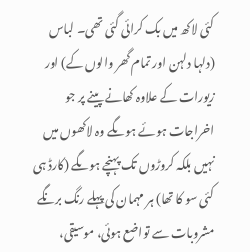کئی لاکھ میں بک کرائی گئی تھی۔ لباس (دلہا دلہن اور تمام گھر والوں کے) اور زیورات کے علاوہ کھانے پینے پر جو اخراجات ہوئے ہوںگے وہ لاکھوں میں نہیں بلکہ کروڑوں تک پہنچے ہوںگے (کارڈ ہی کئی سو کا تھا) ہر مہمان کی پہلے رنگ برنگے مشروبات سے تواضع ہوئی، موسیقی،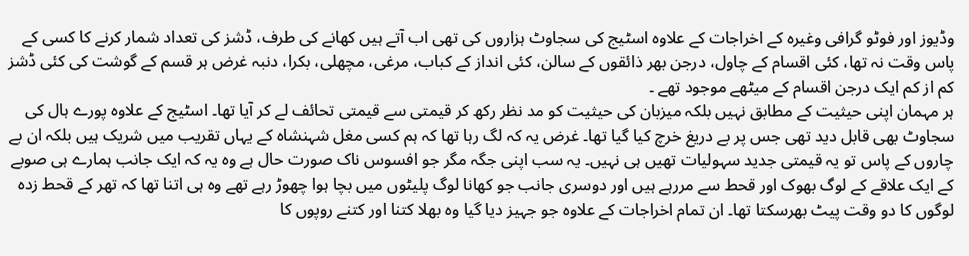وڈیوز اور فوٹو گرافی وغیرہ کے اخراجات کے علاوہ اسٹیج کی سجاوٹ ہزاروں کی تھی اب آتے ہیں کھانے کی طرف، ڈشز کی تعداد شمار کرنے کا کسی کے پاس وقت نہ تھا، کئی اقسام کے چاول، درجن بھر ذائقوں کے سالن، کئی انداز کے کباب، مرغی، مچھلی، بکرا، دنبہ غرض ہر قسم کے گوشت کی کئی ڈشز کم از کم ایک درجن اقسام کے میٹھے موجود تھے ۔
ہر مہمان اپنی حیثیت کے مطابق نہیں بلکہ میزبان کی حیثیت کو مد نظر رکھ کر قیمتی سے قیمتی تحائف لے کر آیا تھا۔ اسٹیج کے علاوہ پورے ہال کی سجاوٹ بھی قابل دید تھی جس پر بے دریغ خرچ کیا گیا تھا۔ غرض یہ کہ لگ رہا تھا کہ ہم کسی مغل شہنشاہ کے یہاں تقریب میں شریک ہیں بلکہ ان بے چاروں کے پاس تو یہ قیمتی جدید سہولیات تھیں ہی نہیں۔ یہ سب اپنی جگہ مگر جو افسوس ناک صورت حال ہے وہ یہ کہ ایک جانب ہمارے ہی صوبے کے ایک علاقے کے لوگ بھوک اور قحط سے مررہے ہیں اور دوسری جانب جو کھانا لوگ پلیٹوں میں بچا ہوا چھوڑ رہے تھے وہ ہی اتنا تھا کہ تھر کے قحط زدہ لوگوں کا دو وقت پیٹ بھرسکتا تھا۔ ان تمام اخراجات کے علاوہ جو جہیز دیا گیا وہ بھلا کتنا اور کتنے روپوں کا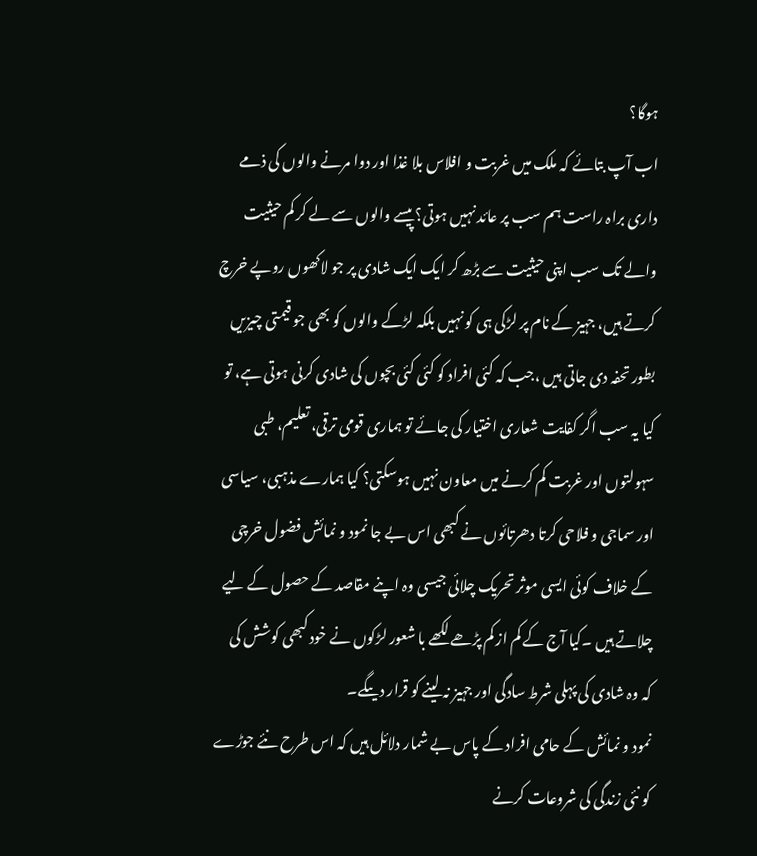ہوگا؟
اب آپ بتائے کہ ملک میں غربت و افلاس بلا غذا اور دوا مرنے والوں کی ذمے داری براہ راست ہم سب پر عائد نہیں ہوتی؟ پیسے والوں سے لے کر کم حیثیت والے تک سب اپنی حیثیت سے بڑھ کر ایک ایک شادی پر جو لاکھوں روپے خرچ کرتے ہیں، جہیز کے نام پر لڑکی ہی کو نہیں بلکہ لڑکے والوں کو بھی جو قیمتی چیزیں بطور تحفہ دی جاتی ہیں ،جب کہ کئی افراد کو کئی کئی بچوں کی شادی کرنی ہوتی ہے، تو کیا یہ سب اگر کفایت شعاری اختیار کی جائے تو ہماری قومی ترقی، تعلیم، طبی سہولتوں اور غربت کم کرنے میں معاون نہیں ہوسکتی؟ کیا ہمارے مذہبی، سیاسی اور سماجی و فلاحی کرتا دھرتائوں نے کبھی اس بے جا نمود و نمائش فضول خرچی کے خلاف کوئی ایسی موثر تحریک چلائی جیسی وہ اپنے مقاصد کے حصول کے لیے چلاتے ہیں ۔کیا آج کے کم از کم پڑھے لکھے با شعور لڑکوں نے خود کبھی کوشش کی کہ وہ شادی کی پہلی شرط سادگی اور جہیز نہ لینے کو قرار دیںگے۔
نمود و نمائش کے حامی افراد کے پاس بے شمار دلائل ہیں کہ اس طرح نئے جوڑے کو نئی زندگی کی شروعات کرنے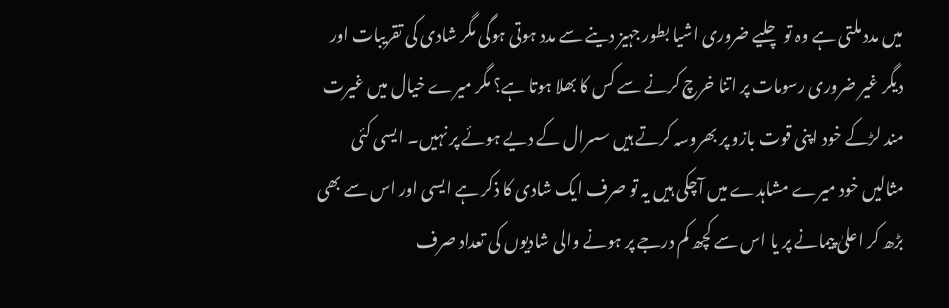میں مدد ملتی ہے وہ تو چلیے ضروری اشیا بطور جہیز دینے سے مدد ہوتی ہوگی مگر شادی کی تقریبات اور دیگر غیر ضروری رسومات پر اتنا خرچ کرنے سے کس کا بھلا ہوتا ہے؟ مگر میرے خیال میں غیرت مند لڑکے خود اپنی قوت بازو پر بھروسہ کرتے ہیں سسرال کے دیے ہوئے پر نہیں۔ ایسی کئی مثالیں خود میرے مشاہدے میں آچکی ہیں یہ تو صرف ایک شادی کا ذکر ہے ایسی اور اس سے بھی بڑھ کر اعلیٰ پیمانے پر یا اس سے کچھ کم درجے پر ہونے والی شادیوں کی تعداد صرف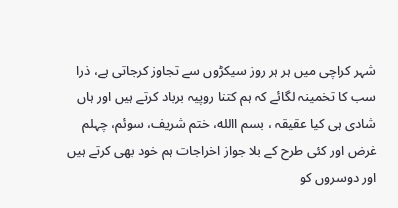شہر کراچی میں ہر ہر روز سیکڑوں سے تجاوز کرجاتی ہے، ذرا سب کا تخمینہ لگائے کہ ہم کتنا روپیہ برباد کرتے ہیں اور ہاں شادی ہی کیا عقیقہ ، بسم االله، ختم شریف، سوئم، چہلم غرض اور کئی طرح کے بلا جواز اخراجات ہم خود بھی کرتے ہیں اور دوسروں کو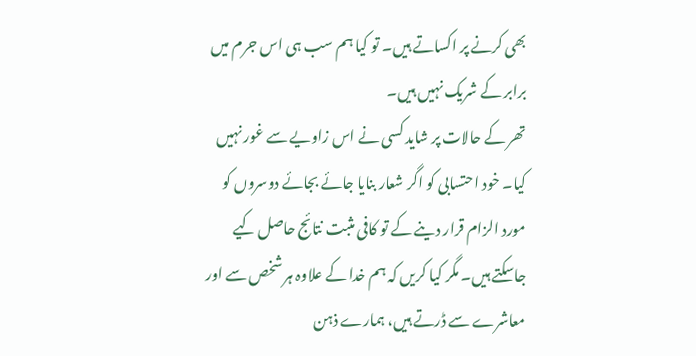بھی کرنے پر اکساتے ہیں۔ تو کیا ہم سب ہی اس جرم میں برابر کے شریک نہیں ہیں۔
تھر کے حالات پر شاید کسی نے اس زاویے سے غور نہیں کیا۔ خود احتسابی کو اگر شعار بنایا جائے بجائے دوسروں کو مورد الزام قرار دینے کے تو کافی مثبت نتائج حاصل کیے جاسکتے ہیں۔ مگر کیا کریں کہ ہم خدا کے علاوہ ہر شخص سے اور معاشرے سے ڈرتے ہیں، ہمارے ذہن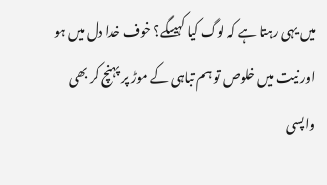میں یہی رہتا ہے کہ لوگ کیا کہیںگے؟ خوف خدا دل میں ہو اور نیت میں خلوص تو ہم تباہی کے موڑ پر پہنچ کر بھی واپسی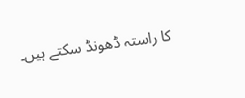کا راستہ ڈھونڈ سکتے ہیں۔